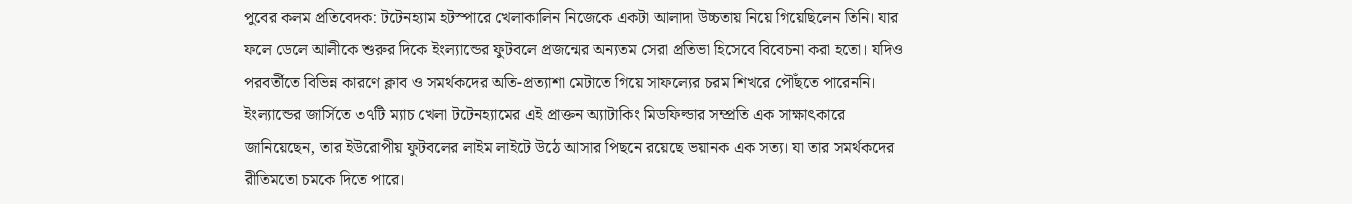পুবের কলম প্রতিবেদক: টটেনহ্যাম হটস্পারে খেলাকালিন নিজেকে একটা আলাদা উচ্চতায় নিয়ে গিয়েছিলেন তিনি। যার ফলে ডেলে আলীকে শুরুর দিকে ইংল্যান্ডের ফুটবলে প্রজন্মের অন্যতম সেরা প্রতিভা হিসেবে বিবেচনা করা হতো। যদিও পরবর্তীতে বিভিন্ন কারণে ক্লাব ও সমর্থকদের অতি-প্রত্যাশা মেটাতে গিয়ে সাফল্যের চরম শিখরে পৌঁছতে পারেননি। ইংল্যান্ডের জার্সিতে ৩৭টি ম্যাচ খেলা টটেনহ্যামের এই প্রাক্তন অ্যাটাকিং মিডফিল্ডার সম্প্রতি এক সাক্ষাৎকারে জানিয়েছেন, তার ইউরোপীয় ফুটবলের লাইম লাইটে উঠে আসার পিছনে রয়েছে ভয়ানক এক সত্য। যা তার সমর্থকদের রীতিমতো চমকে দিতে পারে।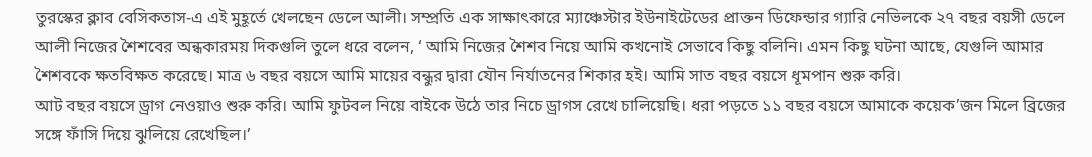তুরস্কের ক্লাব বেসিকতাস-এ এই মুহূর্তে খেলছেন ডেলে আলী। সম্প্রতি এক সাক্ষাৎকারে ম্যাঞ্চেস্টার ইউনাইটেডের প্রাক্তন ডিফেন্ডার গ্যারি নেভিলকে ২৭ বছর বয়সী ডেলে আলী নিজের শৈশবের অন্ধকারময় দিকগুলি তুলে ধরে বলেন, ‘ আমি নিজের শৈশব নিয়ে আমি কখনোই সেভাবে কিছু বলিনি। এমন কিছু ঘটনা আছে, যেগুলি আমার শৈশবকে ক্ষতবিক্ষত করেছে। মাত্র ৬ বছর বয়সে আমি মায়ের বন্ধুর দ্বারা যৌন নির্যাতনের শিকার হই। আমি সাত বছর বয়সে ধূমপান শুরু করি।
আট বছর বয়সে ড্রাগ নেওয়াও শুরু করি। আমি ফুটবল নিয়ে বাইকে উঠে তার নিচে ড্রাগস রেখে চালিয়েছি। ধরা পড়তে ১১ বছর বয়সে আমাকে কয়েক’জন মিলে ব্রিজের সঙ্গে ফাঁসি দিয়ে ঝুলিয়ে রেখেছিল।’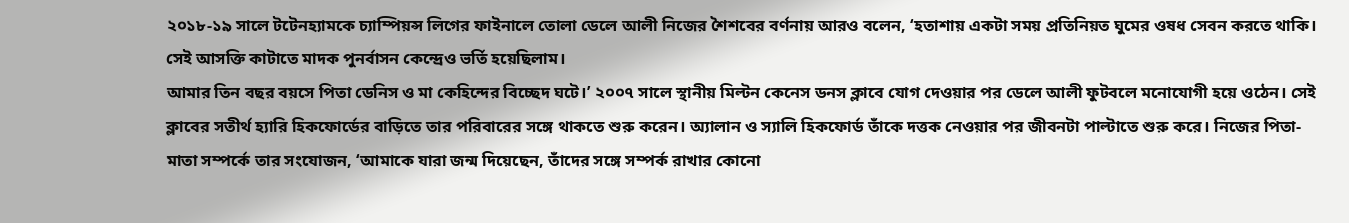২০১৮-১৯ সালে টটেনহ্যামকে চ্যাম্পিয়ন্স লিগের ফাইনালে তোলা ডেলে আলী নিজের শৈশবের বর্ণনায় আরও বলেন, ‘হতাশায় একটা সময় প্রতিনিয়ত ঘুমের ওষধ সেবন করতে থাকি। সেই আসক্তি কাটাতে মাদক পুনর্বাসন কেন্দ্রেও ভর্তি হয়েছিলাম।
আমার তিন বছর বয়সে পিতা ডেনিস ও মা কেহিন্দের বিচ্ছেদ ঘটে।’ ২০০৭ সালে স্থানীয় মিল্টন কেনেস ডনস ক্লাবে যোগ দেওয়ার পর ডেলে আলী ফুটবলে মনোযোগী হয়ে ওঠেন। সেই ক্লাবের সতীর্থ হ্যারি হিকফোর্ডের বাড়িতে তার পরিবারের সঙ্গে থাকতে শুরু করেন। অ্যালান ও স্যালি হিকফোর্ড তাঁকে দত্তক নেওয়ার পর জীবনটা পাল্টাতে শুরু করে। নিজের পিতা-মাতা সম্পর্কে তার সংযোজন, ‘আমাকে যারা জন্ম দিয়েছেন, তাঁদের সঙ্গে সম্পর্ক রাখার কোনো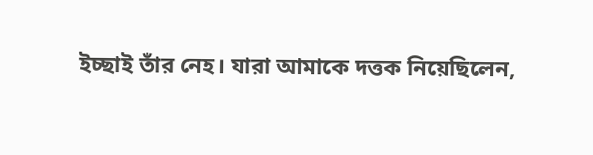ইচ্ছাই তাঁর নেহ। যারা আমাকে দত্তক নিয়েছিলেন,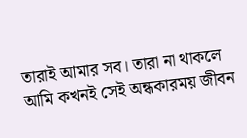তারাই আমার সব। তারা না থাকলে আমি কখনই সেই অন্ধকারময় জীবন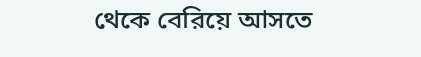থেকে বেরিয়ে আসতে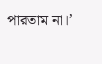পারতাম না।’